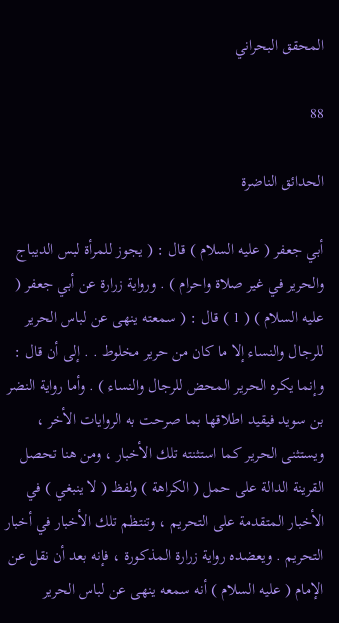المحقق البحراني

88

الحدائق الناضرة

أبي جعفر ( عليه السلام ) قال : ( يجوز للمرأة لبس الديباج والحرير في غير صلاة واحرام ) . ورواية زرارة عن أبي جعفر ( عليه السلام ) ( 1 ) قال : ( سمعته ينهى عن لباس الحرير للرجال والنساء إلا ما كان من حرير مخلوط . . إلى أن قال : وإنما يكره الحرير المحض للرجال والنساء ) . وأما رواية النضر بن سويد فيقيد اطلاقها بما صرحت به الروايات الأخر ، ويستثنى الحرير كما استثنته تلك الأخبار ، ومن هنا تحصل القرينة الدالة على حمل ( الكراهة ) ولفظ ( لا ينبغي ) في الأخبار المتقدمة على التحريم ، وتنتظم تلك الأخبار في أخبار التحريم . ويعضده رواية زرارة المذكورة ، فإنه بعد أن نقل عن الإمام ( عليه السلام ) أنه سمعه ينهى عن لباس الحرير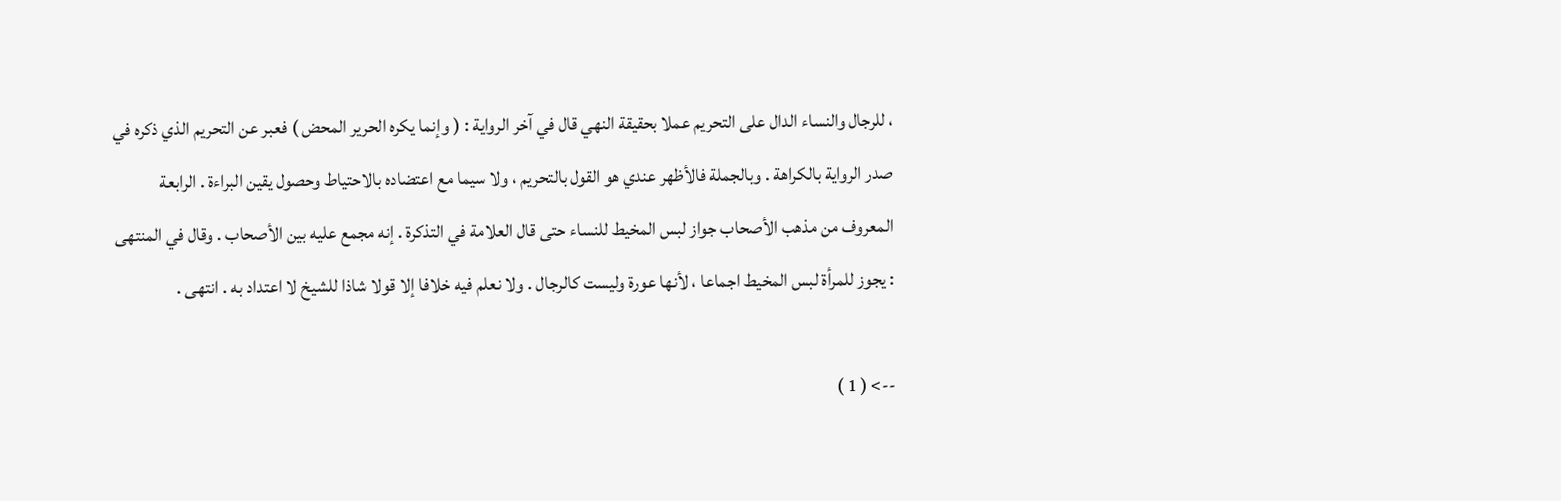، للرجال والنساء الدال على التحريم عملا بحقيقة النهي قال في آخر الرواية : ( وإنما يكره الحرير المحض ) فعبر عن التحريم الذي ذكره في صدر الرواية بالكراهة . وبالجملة فالأظهر عندي هو القول بالتحريم ، ولا سيما مع اعتضاده بالاحتياط وحصول يقين البراءة . الرابعة المعروف من مذهب الأصحاب جواز لبس المخيط للنساء حتى قال العلامة في التذكرة . إنه مجمع عليه بين الأصحاب . وقال في المنتهى : يجوز للمرأة لبس المخيط اجماعا ، لأنها عورة وليست كالرجال . ولا نعلم فيه خلافا إلا قولا شاذا للشيخ لا اعتداد به . انتهى .

--> ( 1 )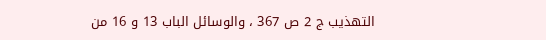التهذيب ج 2 ص 367 ، والوسائل الباب 13 و 16 من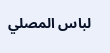لباس المصلي